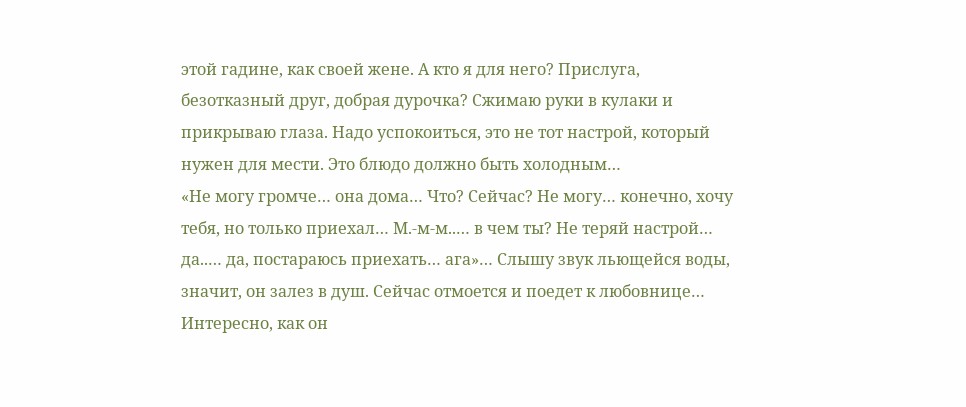этой гадине, как своей жене. А кто я для него? Прислуга, безотказный друг, добрая дурочка? Сжимаю руки в кулаки и прикрываю глаза. Надо успокоиться, это не тот настрой, который нужен для мести. Это блюдо должно быть холодным…
«Не могу громче… она дома… Что? Сейчас? Не могу… конечно, хочу тебя, но только приехал… М.-м-м..… в чем ты? Не теряй настрой… да..… да, постараюсь приехать… ага»… Слышу звук льющейся воды, значит, он залез в душ. Сейчас отмоется и поедет к любовнице… Интересно, как он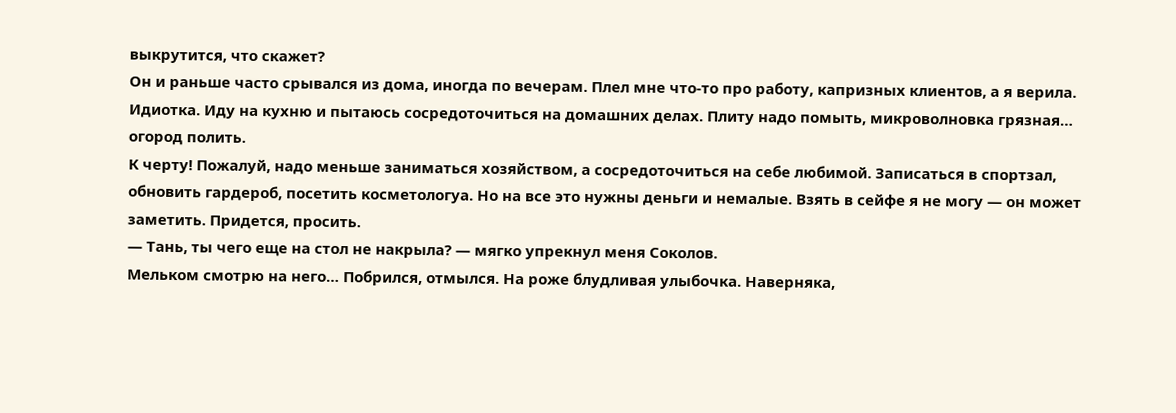выкрутится, что скажет?
Он и раньше часто срывался из дома, иногда по вечерам. Плел мне что-то про работу, капризных клиентов, а я верила. Идиотка. Иду на кухню и пытаюсь сосредоточиться на домашних делах. Плиту надо помыть, микроволновка грязная… огород полить.
К черту! Пожалуй, надо меньше заниматься хозяйством, а сосредоточиться на себе любимой. Записаться в спортзал, обновить гардероб, посетить косметологуа. Но на все это нужны деньги и немалые. Взять в сейфе я не могу — он может заметить. Придется, просить.
— Тань, ты чего еще на стол не накрыла? — мягко упрекнул меня Соколов.
Мельком смотрю на него… Побрился, отмылся. На роже блудливая улыбочка. Наверняка,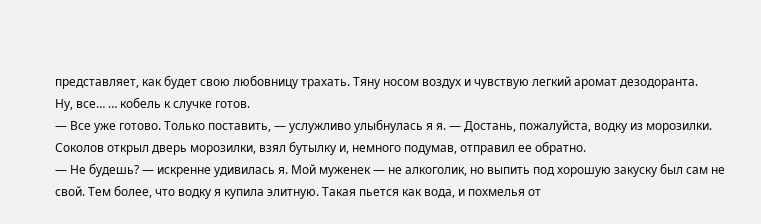представляет, как будет свою любовницу трахать. Тяну носом воздух и чувствую легкий аромат дезодоранта.
Ну, все… … кобель к случке готов.
— Все уже готово. Только поставить, — услужливо улыбнулась я я. — Достань, пожалуйста, водку из морозилки.
Соколов открыл дверь морозилки, взял бутылку и, немного подумав, отправил ее обратно.
— Не будешь? — искренне удивилась я. Мой муженек — не алкоголик, но выпить под хорошую закуску был сам не свой. Тем более, что водку я купила элитную. Такая пьется как вода, и похмелья от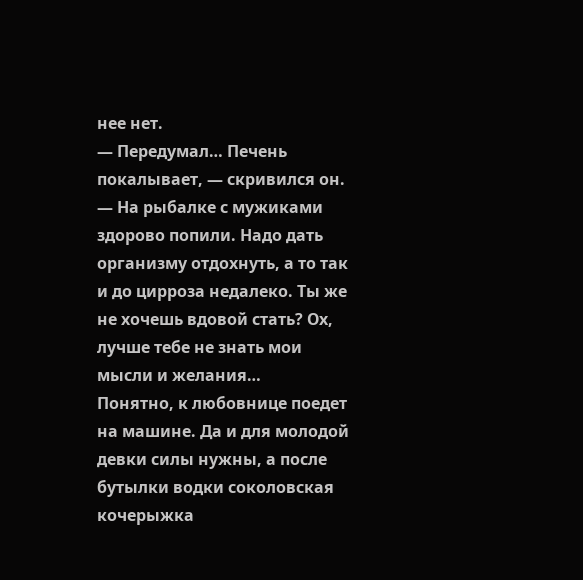нее нет.
— Передумал… Печень покалывает, — скривился он. — На рыбалке с мужиками здорово попили. Надо дать организму отдохнуть, а то так и до цирроза недалеко. Ты же не хочешь вдовой стать? Ох, лучше тебе не знать мои мысли и желания…
Понятно, к любовнице поедет на машине. Да и для молодой девки силы нужны, а после бутылки водки соколовская кочерыжка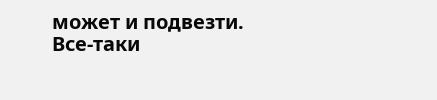может и подвезти. Все-таки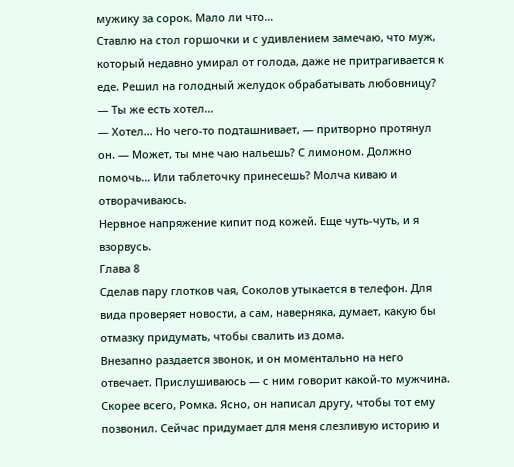мужику за сорок. Мало ли что…
Ставлю на стол горшочки и с удивлением замечаю, что муж, который недавно умирал от голода, даже не притрагивается к еде. Решил на голодный желудок обрабатывать любовницу?
— Ты же есть хотел…
— Хотел… Но чего-то подташнивает, — притворно протянул он. — Может, ты мне чаю нальешь? С лимоном. Должно помочь… Или таблеточку принесешь? Молча киваю и отворачиваюсь.
Нервное напряжение кипит под кожей. Еще чуть-чуть, и я взорвусь.
Глава 8
Сделав пару глотков чая, Соколов утыкается в телефон. Для вида проверяет новости, а сам, наверняка, думает, какую бы отмазку придумать, чтобы свалить из дома.
Внезапно раздается звонок, и он моментально на него отвечает. Прислушиваюсь — с ним говорит какой-то мужчина. Скорее всего, Ромка. Ясно, он написал другу, чтобы тот ему позвонил. Сейчас придумает для меня слезливую историю и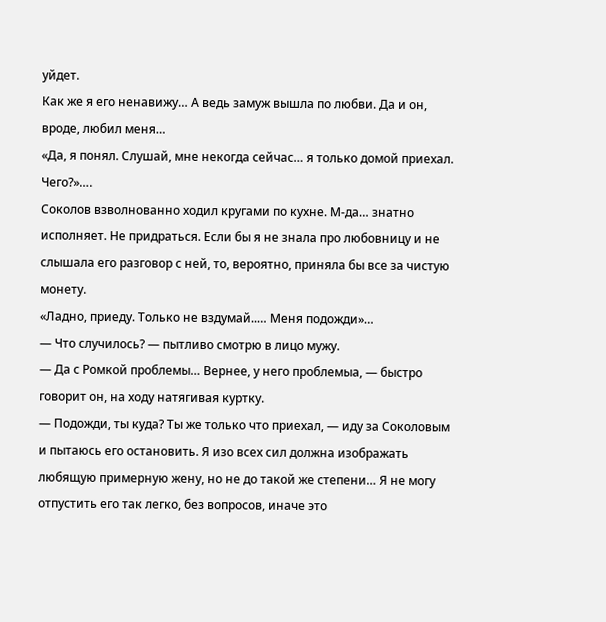уйдет.
Как же я его ненавижу… А ведь замуж вышла по любви. Да и он, вроде, любил меня…
«Да, я понял. Слушай, мне некогда сейчас… я только домой приехал. Чего?»….
Соколов взволнованно ходил кругами по кухне. М-да… знатно исполняет. Не придраться. Если бы я не знала про любовницу и не слышала его разговор с ней, то, вероятно, приняла бы все за чистую монету.
«Ладно, приеду. Только не вздумай..… Меня подожди»…
— Что случилось? — пытливо смотрю в лицо мужу.
— Да с Ромкой проблемы… Вернее, у него проблемыа, — быстро говорит он, на ходу натягивая куртку.
— Подожди, ты куда? Ты же только что приехал, — иду за Соколовым и пытаюсь его остановить. Я изо всех сил должна изображать любящую примерную жену, но не до такой же степени… Я не могу отпустить его так легко, без вопросов, иначе это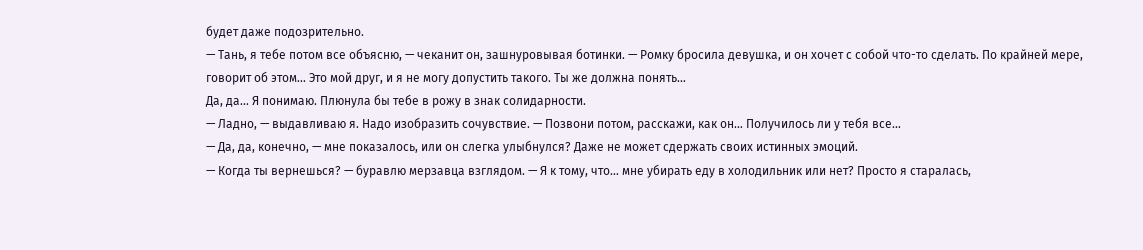будет даже подозрительно.
— Тань, я тебе потом все объясню, — чеканит он, зашнуровывая ботинки. — Ромку бросила девушка, и он хочет с собой что-то сделать. По крайней мере, говорит об этом… Это мой друг, и я не могу допустить такого. Ты же должна понять…
Да, да… Я понимаю. Плюнула бы тебе в рожу в знак солидарности.
— Ладно, — выдавливаю я. Надо изобразить сочувствие. — Позвони потом, расскажи, как он… Получилось ли у тебя все…
— Да, да, конечно, — мне показалось, или он слегка улыбнулся? Даже не может сдержать своих истинных эмоций.
— Когда ты вернешься? — буравлю мерзавца взглядом. — Я к тому, что… мне убирать еду в холодильник или нет? Просто я старалась,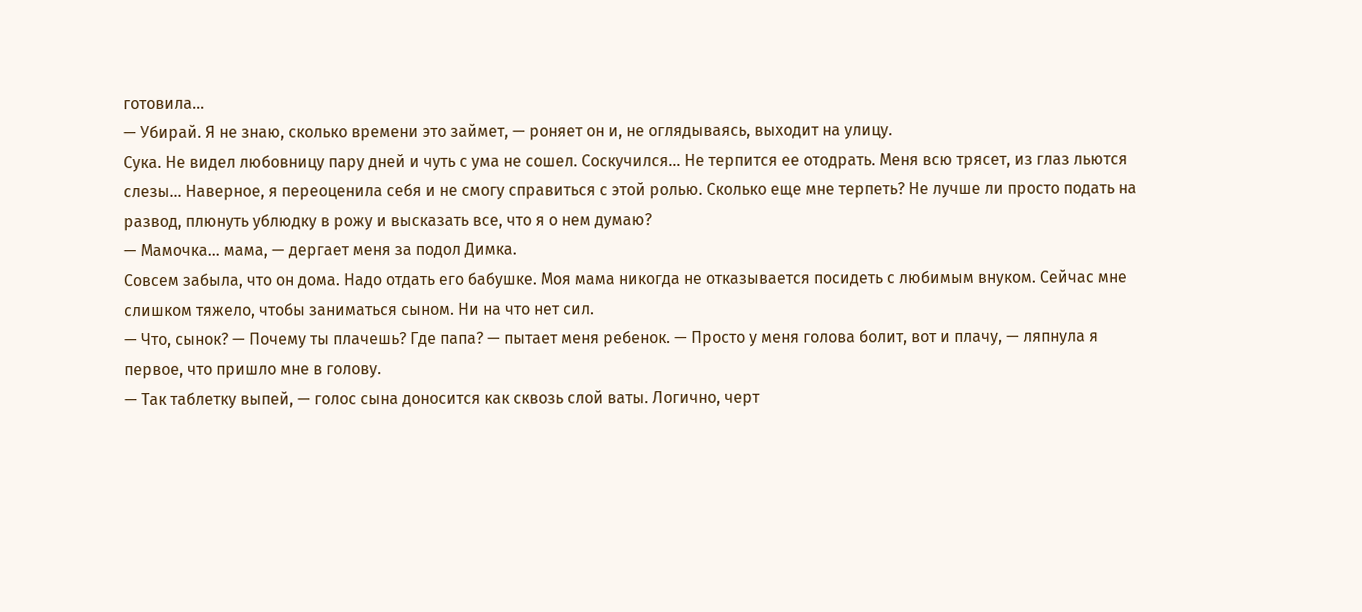готовила…
— Убирай. Я не знаю, сколько времени это займет, — роняет он и, не оглядываясь, выходит на улицу.
Сука. Не видел любовницу пару дней и чуть с ума не сошел. Соскучился… Не терпится ее отодрать. Меня всю трясет, из глаз льются слезы… Наверное, я переоценила себя и не смогу справиться с этой ролью. Сколько еще мне терпеть? Не лучше ли просто подать на развод, плюнуть ублюдку в рожу и высказать все, что я о нем думаю?
— Мамочка… мама, — дергает меня за подол Димка.
Совсем забыла, что он дома. Надо отдать его бабушке. Моя мама никогда не отказывается посидеть с любимым внуком. Сейчас мне слишком тяжело, чтобы заниматься сыном. Ни на что нет сил.
— Что, сынок? — Почему ты плачешь? Где папа? — пытает меня ребенок. — Просто у меня голова болит, вот и плачу, — ляпнула я первое, что пришло мне в голову.
— Так таблетку выпей, — голос сына доносится как сквозь слой ваты. Логично, черт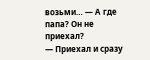возьми… — А где папа? Он не приехал?
— Приехал и сразу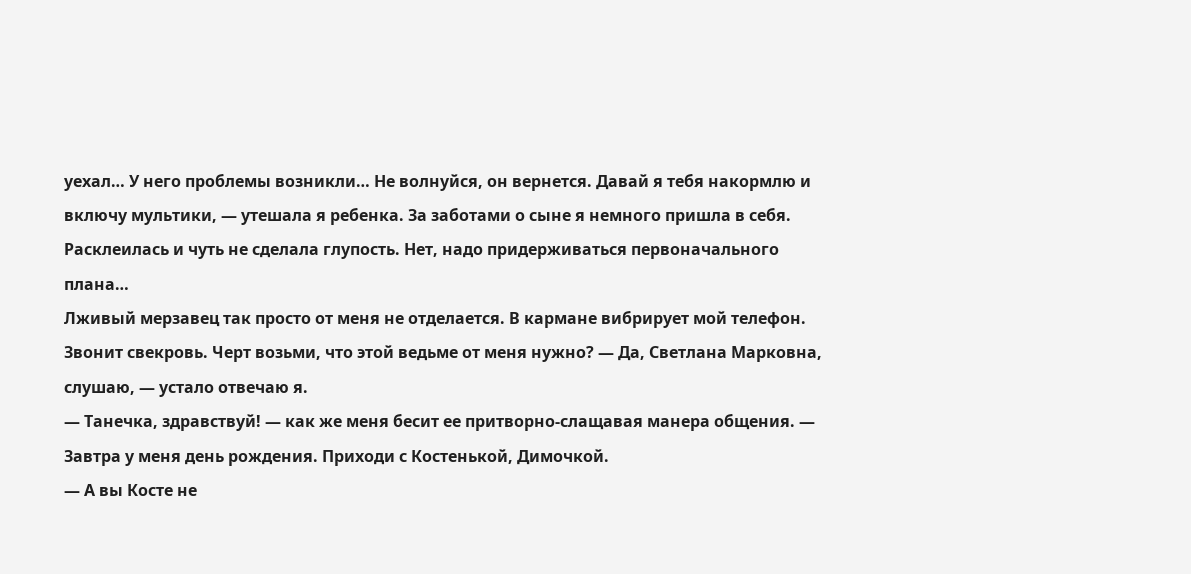уехал… У него проблемы возникли… Не волнуйся, он вернется. Давай я тебя накормлю и включу мультики, — утешала я ребенка. За заботами о сыне я немного пришла в себя. Расклеилась и чуть не сделала глупость. Нет, надо придерживаться первоначального плана…
Лживый мерзавец так просто от меня не отделается. В кармане вибрирует мой телефон. Звонит свекровь. Черт возьми, что этой ведьме от меня нужно? — Да, Светлана Марковна, слушаю, — устало отвечаю я.
— Танечка, здравствуй! — как же меня бесит ее притворно-слащавая манера общения. — Завтра у меня день рождения. Приходи с Костенькой, Димочкой.
— А вы Косте не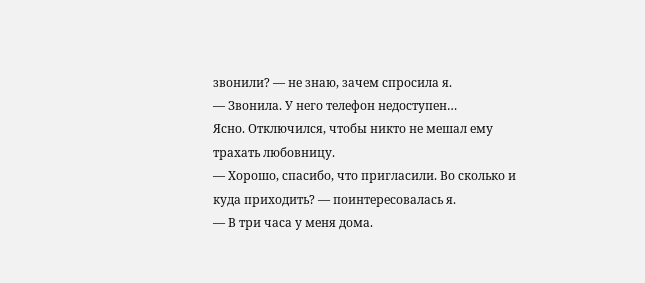звонили? — не знаю, зачем спросила я.
— Звонила. У него телефон недоступен…
Ясно. Отключился, чтобы никто не мешал ему трахать любовницу.
— Хорошо, спасибо, что пригласили. Во сколько и куда приходить? — поинтересовалась я.
— В три часа у меня дома.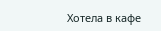Хотела в кафе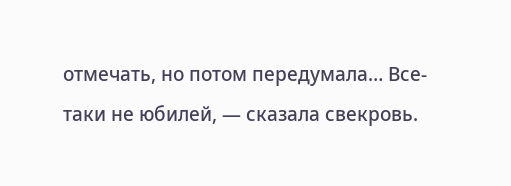отмечать, но потом передумала… Все-таки не юбилей, — сказала свекровь.